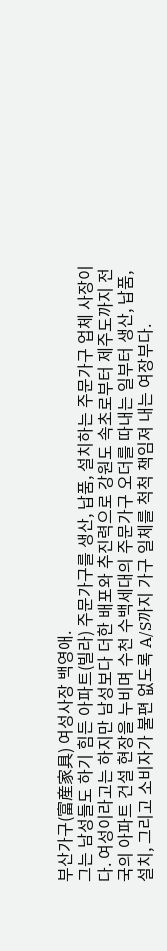부산가구(富産家具) 여성사장 백영애.
그는 남성들도 하기 힘든 아파트(빌라) 주문가구를 생산, 납품, 설치하는 주문가구 업체 사장이다. 여성이라고는 하지만 남성보다 더한 배포와 추진력으로 강원도 속초로부터 제주도까지 전국의 아파트 건설 현장을 누비며 수천 수백세대의 주문가구 오더를 따내는 일부터 생산, 납품, 설치, 그리고 소비자가 불편 없도록 A/S까지 가구 일체를 척척 책임져 내는 여장부다.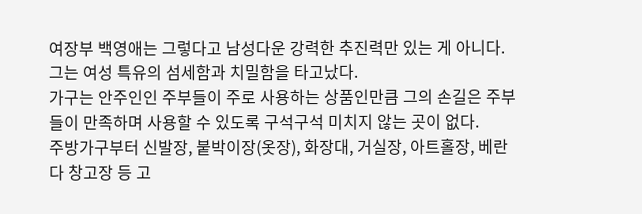여장부 백영애는 그렇다고 남성다운 강력한 추진력만 있는 게 아니다.
그는 여성 특유의 섬세함과 치밀함을 타고났다.
가구는 안주인인 주부들이 주로 사용하는 상품인만큼 그의 손길은 주부들이 만족하며 사용할 수 있도록 구석구석 미치지 않는 곳이 없다.
주방가구부터 신발장, 붙박이장(옷장), 화장대, 거실장, 아트홀장, 베란다 창고장 등 고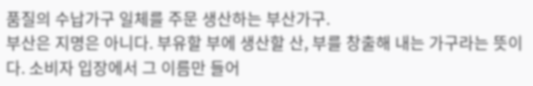품질의 수납가구 일체를 주문 생산하는 부산가구.
부산은 지명은 아니다. 부유할 부에 생산할 산, 부를 창출해 내는 가구라는 뜻이다. 소비자 입장에서 그 이름만 들어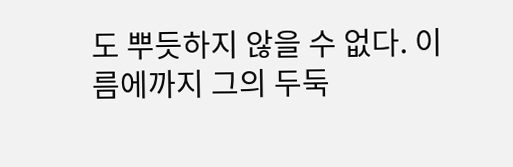도 뿌듯하지 않을 수 없다. 이름에까지 그의 두둑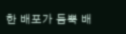한 배포가 듬뿍 배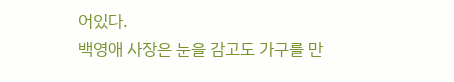어있다.
백영애 사장은 눈을 감고도 가구를 만